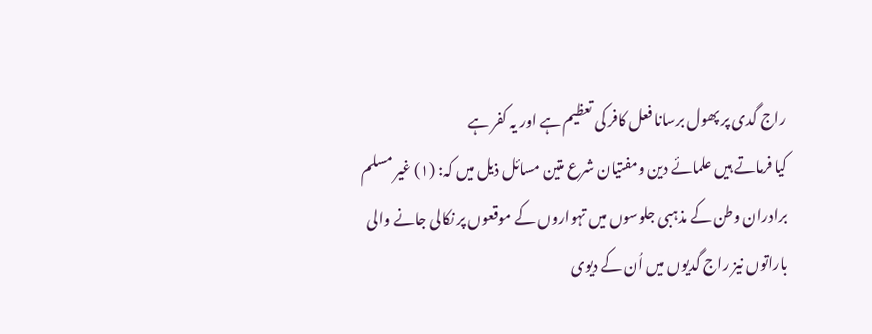راج گدی پر پھول برسانا فعل کافر کی تعظیم ہے اور یہ کفر ہے
کیا فرماتے ہیں علمائے دین ومفتیان شرع متین مسائل ذیل میں کہ: (۱) غیر مسلم برادران وطن کے مذہبی جلوسوں میں تہواروں کے موقعوں پر نکالی جانے والی باراتوں نیز راج گدیوں میں اُن کے دیوی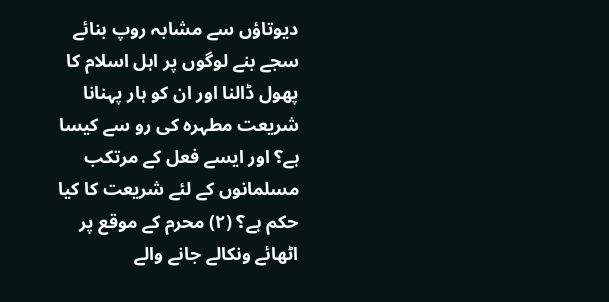دیوتاؤں سے مشابہ روپ بنائے سجے بنے لوگوں پر اہل اسلام کا پھول ڈالنا اور ان کو ہار پہنانا شریعت مطہرہ کی رو سے کیسا ہے؟ اور ایسے فعل کے مرتکب مسلمانوں کے لئے شریعت کا کیا حکم ہے؟ (۲) محرم کے موقع پر اٹھائے ونکالے جانے والے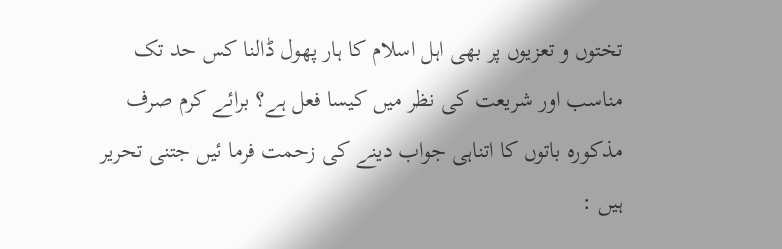تختوں و تعزیوں پر بھی اہل اسلام کا ہار پھول ڈالنا کس حد تک مناسب اور شریعت کی نظر میں کیسا فعل ہے؟ برائے کرم صرف مذکورہ باتوں کا اتناہی جواب دینے کی زحمت فرما ئیں جتنی تحریر ہیں :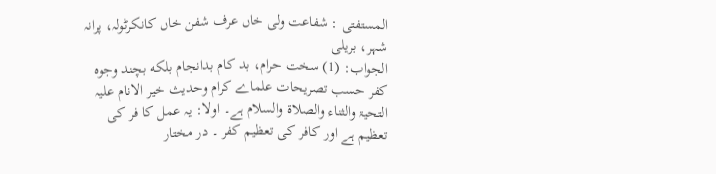المستفتی : شفاعت ولی خاں عرف شفن خاں کانکرٹولہ، پرانہ شہر، بریلی
الجواب: (1) سخت حرام، بد کام بدانجام بلکه بچند وجوہ کفر حسب تصریحات علماے کرام وحدیث خیر الانام علیہ التحیۃ والثناء والصلاۃ والسلام ہے۔ اولا: یہ عمل کا فر کی تعظیم ہے اور کافر کی تعظیم کفر ۔ در مختار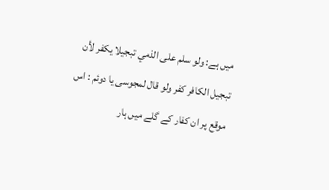میں ہے: ولو سلم على الذمي تبجيلا يكفر لأن تبجيل الكافر كفر ولو قال لمجوسى يا دوئم : اس موقع پر ان کفار کے گلے میں ہار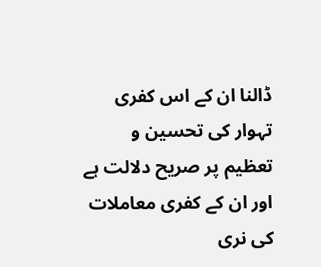ڈالنا ان کے اس کفری تہوار کی تحسین و تعظیم پر صریح دلالت ہے اور ان کے کفری معاملات کی نری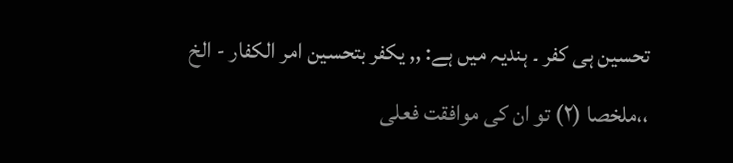تحسین ہی کفر ۔ ہندیہ میں ہے: ,, يكفر بتحسين امر الكفار - الخ ،،ملخصا (۲) تو ان کی موافقت فعلی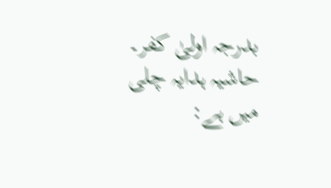بدرجہ اولیٰ کفر۔ حاشیہ ہدایہ چلی میں ہے: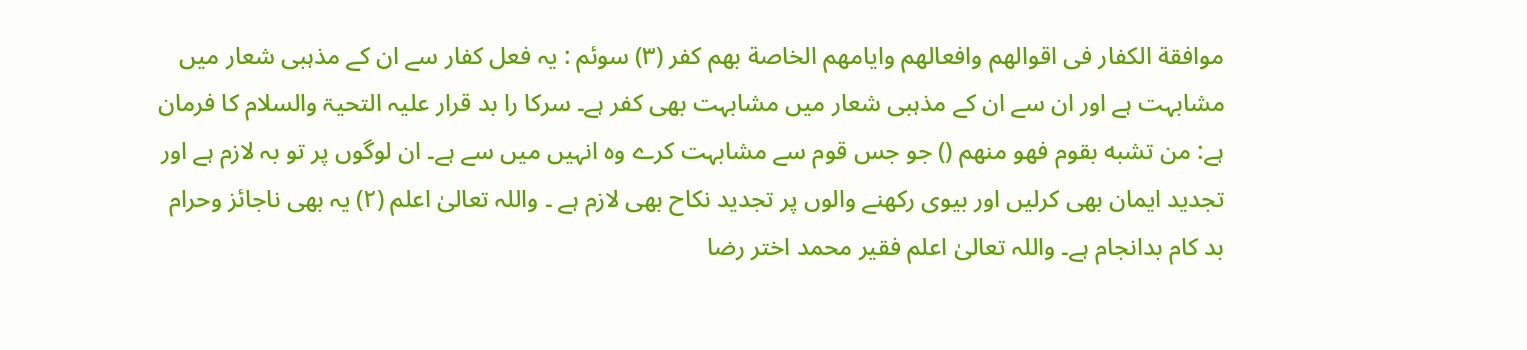موافقة الكفار فى اقوالهم وافعالهم وايامهم الخاصة بهم كفر (۳) سوئم : یہ فعل کفار سے ان کے مذہبی شعار میں مشابہت ہے اور ان سے ان کے مذہبی شعار میں مشابہت بھی کفر ہے۔ سرکا را بد قرار علیہ التحیۃ والسلام کا فرمان ہے: من تشبه بقوم فهو منهم () جو جس قوم سے مشابہت کرے وہ انہیں میں سے ہے۔ ان لوگوں پر تو بہ لازم ہے اور تجدید ایمان بھی کرلیں اور بیوی رکھنے والوں پر تجدید نکاح بھی لازم ہے ۔ واللہ تعالیٰ اعلم (۲) یہ بھی ناجائز وحرام بد کام بدانجام ہے۔ واللہ تعالیٰ اعلم فقیر محمد اختر رضا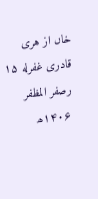خاں از هری قادری غفرله ۱۵ رصفر المظفر ۱۴۰۶ھ